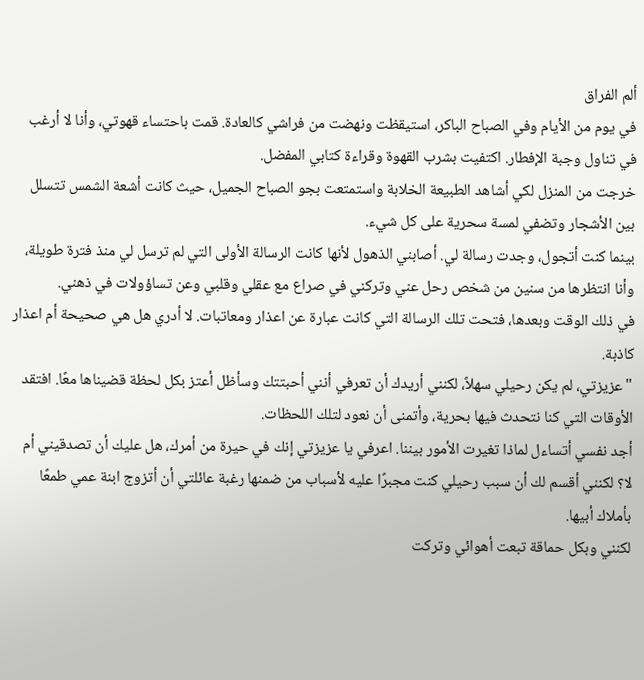ألم الفراق
في يوم من الأيام وفي الصباح الباكر، استيقظت ونهضت من فراشي كالعادة. قمت باحتساء قهوتي، وأنا لا أرغب في تناول وجبة الإفطار. اكتفيت بشرب القهوة وقراءة كتابي المفضل.
خرجت من المنزل لكي أشاهد الطبيعة الخلابة واستمتعت بجو الصباح الجميل، حيث كانت أشعة الشمس تتسلل بين الأشجار وتضفي لمسة سحرية على كل شيء.
بينما كنت أتجول، وجدت رسالة لي. أصابني الذهول لأنها كانت الرسالة الأولى التي لم ترسل لي منذ فترة طويلة، وأنا انتظرها من سنين من شخص رحل عني وتركني في صراع مع عقلي وقلبي وعن تساؤولات في ذهني.
في ذلك الوقت وبعدها، فتحت تلك الرسالة التي كانت عبارة عن اعذار ومعاتبات. لا أدري هل هي صحيحة أم اعذار كاذبة.
"عزيزتي، لم يكن رحيلي سهلاً، لكنني أريدك أن تعرفي أنني أحبتتك وسأظل أعتز بكل لحظة قضيناها معًا. افتقد الأوقات التي كنا نتحدث فيها بحرية، وأتمنى أن نعود لتلك اللحظات.
أجد نفسي أتساءل لماذا تغيرت الأمور بيننا. اعرفي يا عزيزتي إنك في حيرة من أمرك، هل عليك أن تصدقيني أم لا؟ لكنني أقسم لك أن سبب رحيلي كنت مجبرًا عليه لأسباب من ضمنها رغبة عائلتي أن أتزوج ابنة عمي طمعًا بأملاك أبيها.
لكنني وبكل حماقة تبعت أهوائي وتركت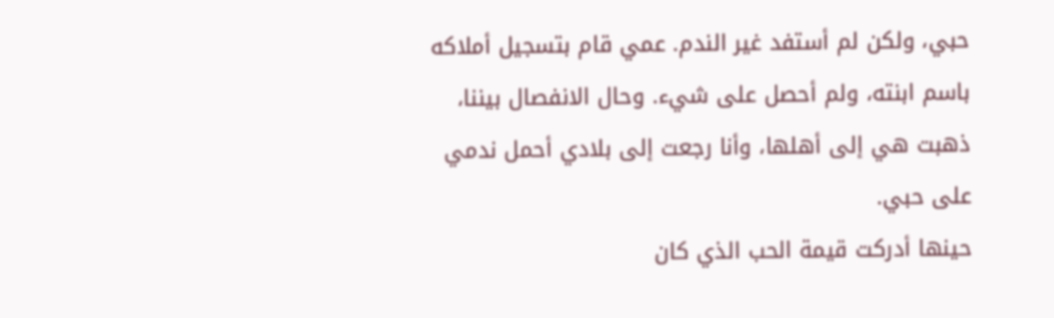حبي، ولكن لم أستفد غير الندم. عمي قام بتسجيل أملاكه باسم ابنته، ولم أحصل على شيء. وحال الانفصال بيننا، ذهبت هي إلى أهلها، وأنا رجعت إلى بلادي أحمل ندمي على حبي.
حينها أدركت قيمة الحب الذي كان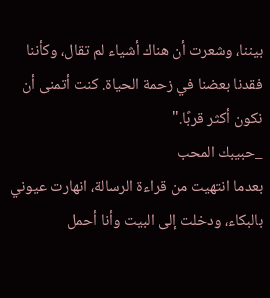بيننا، وشعرت أن هناك أشياء لم تقال، وكأننا فقدنا بعضنا في زحمة الحياة. كنت أتمنى أن نكون أكثر قربًا."
_حبيبك المحب
بعدما انتهيت من قراءة الرسالة، انهارت عيوني بالبكاء، ودخلت إلى البيت وأنا أحمل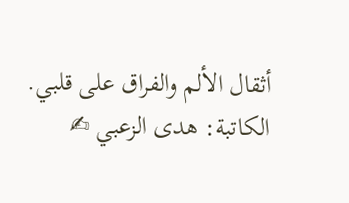أثقال الألم والفراق على قلبي.
الكاتبة: هدى الزعبي ✍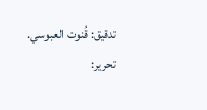تدقيق: قُنوت العبوسي.
تحرير: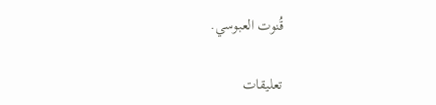قُنوت العبوسي.

تعليقات